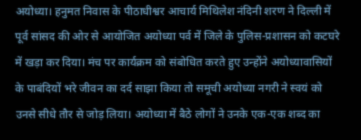अयोध्या। हनुमत निवास के पीठाधीश्वर आचार्य मिथिलेश नंदिनी शरण ने दिल्ली में पूर्व सांसद की ओर से आयोजित अयोध्या पर्व में जिले के पुलिस-प्रशासन को कटघरे में खड़ा कर दिया। मंच पर कार्यक्रम को संबोधित करते हुए उन्होंने अयोध्यावासियों के पाबंदियों भरे जीवन का दर्द साझा किया तो समूची अयोध्या नगरी ने स्वयं को उनसे सीधे तौर से जोड़ लिया। अयोध्या में बैठे लोगों ने उनके एक-एक शब्द का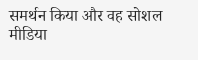समर्थन किया और वह सोशल मीडिया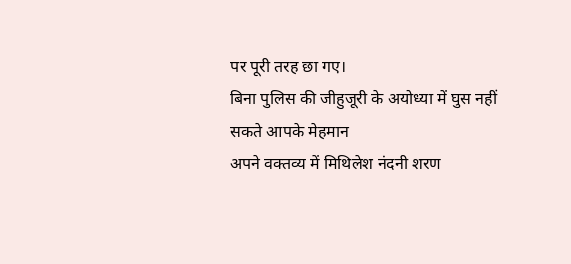पर पूरी तरह छा गए।
बिना पुलिस की जीहुजूरी के अयोध्या में घुस नहीं सकते आपके मेहमान
अपने वक्तव्य में मिथिलेश नंदनी शरण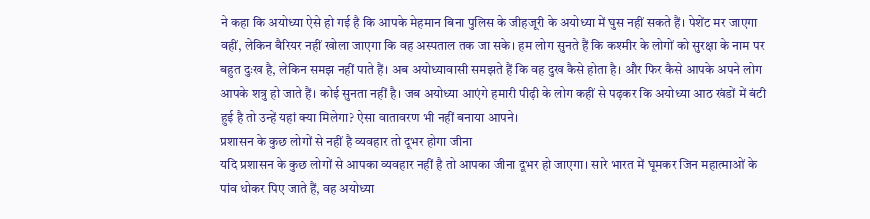ने कहा कि अयोध्या ऐसे हो गई है कि आपके मेहमान बिना पुलिस के जीहजूरी के अयोध्या में घुस नहीं सकते हैं। पेशेंट मर जाएगा वहीं, लेकिन बैरियर नहीं खोला जाएगा कि वह अस्पताल तक जा सके। हम लोग सुनते हैं कि कश्मीर के लोगों को सुरक्षा के नाम पर बहुत दुःख है, लेकिन समझ नहीं पाते हैं। अब अयोध्यावासी समझते हैं कि वह दुख कैसे होता है। और फिर कैसे आपके अपने लोग आपके शत्रु हो जाते हैं। कोई सुनता नहीं है। जब अयोध्या आएंगे हमारी पीढ़ी के लोग कहीं से पढ़कर कि अयोध्या आठ खंडों में बंटी हुई है तो उन्हें यहां क्या मिलेगा? ऐसा वातावरण भी नहीं बनाया आपने।
प्रशासन के कुछ लोगों से नहीं है व्यवहार तो दूभर होगा जीना
यदि प्रशासन के कुछ लोगों से आपका व्यवहार नहीं है तो आपका जीना दूभर हो जाएगा। सारे भारत में घूमकर जिन महात्माओं के पांव धोकर पिए जाते हैं, वह अयोध्या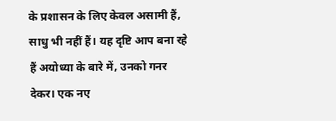के प्रशासन के लिए केवल असामी हैं, साधु भी नहीं हैं। यह दृष्टि आप बना रहे हैं अयोध्या के बारे में, उनको गनर देकर। एक नए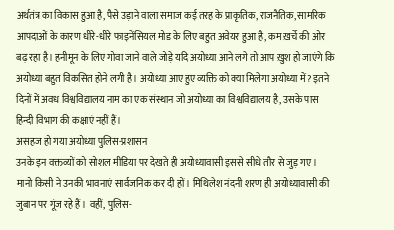अर्थतंत्र का विकास हुआ है, पैसे उड़ाने वाला समाज कई तरह के प्राकृतिक, राजनैतिक, सामरिक आपदाओं के कारण धीरे-धीरे फाइनेंसियल मोड के लिए बहुत अवेयर हुआ है, कम ख़र्चे की ओर बढ़ रहा है। हनीमून के लिए गोवा जाने वाले जोड़े यदि अयोध्या आने लगे तो आप ख़ुश हो जाएंगे कि अयोध्या बहुत विकसित होने लगी है। अयोध्या आए हुए व्यक्ति को क्या मिलेगा अयोध्या में? इतने दिनों में अवध विश्वविद्यालय नाम का एक संस्थान जो अयोध्या का विश्वविद्यालय है, उसके पास हिन्दी विभाग की कक्षाएं नहीं हैं।
असहज हो गया अयोध्या पुलिस-प्रशासन
उनके इन वक्तव्यों को सोशल मीडिया पर देखते ही अयोध्यावासी इससे सीधे तौर से जुड़ गए। मानो किसी ने उनकी भावनाएं सार्वजनिक कर दी हों। मिथिलेश नंदनी शरण ही अयोध्यावासी की जुबान पर गूंज रहे हैं । वहीं, पुलिस-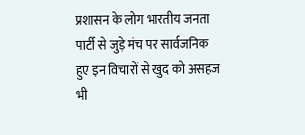प्रशासन के लोग भारतीय जनता पार्टी से जुड़े मंच पर सार्वजनिक हुए इन विचारों से खुद को असहज भी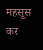महसूस कर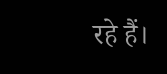रहे हैं।